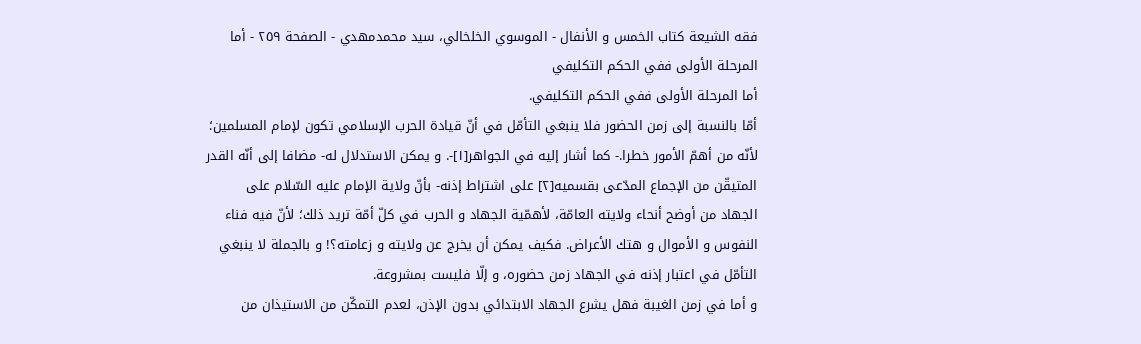فقه الشيعة كتاب الخمس و الأنفال - الموسوي الخلخالي، سيد محمدمهدي - الصفحة ٢٥٩ - أما المرحلة الأولى ففي الحكم التكليفي
أما المرحلة الأولى ففي الحكم التكليفي.
أمّا بالنسبة إلى زمن الحضور فلا ينبغي التأمّل في أنّ قيادة الحرب الإسلامي تكون لإمام المسلمين؛ لأنّه من أهمّ الأمور خطرا.- كما أشار إليه في الجواهر[١]-. و يمكن الاستدلال له- مضافا إلى أنّه القدر المتيقّن من الإجماع المدّعى بقسميه[٢] على اشتراط إذنه- بأنّ ولاية الإمام عليه السّلام على الجهاد من أوضح أنحاء ولايته العامّة، لأهمّية الجهاد و الحرب في كلّ أمّة تريد ذلك؛ لأنّ فيه فناء النفوس و الأموال و هتك الأعراض. فكيف يمكن أن يخرج عن ولايته و زعامته؟! و بالجملة لا ينبغي التأمّل في اعتبار إذنه في الجهاد زمن حضوره، و إلّا فليست بمشروعة.
و أما في زمن الغيبة فهل يشرع الجهاد الابتدائي بدون الإذن، لعدم التمكّن من الاستيذان من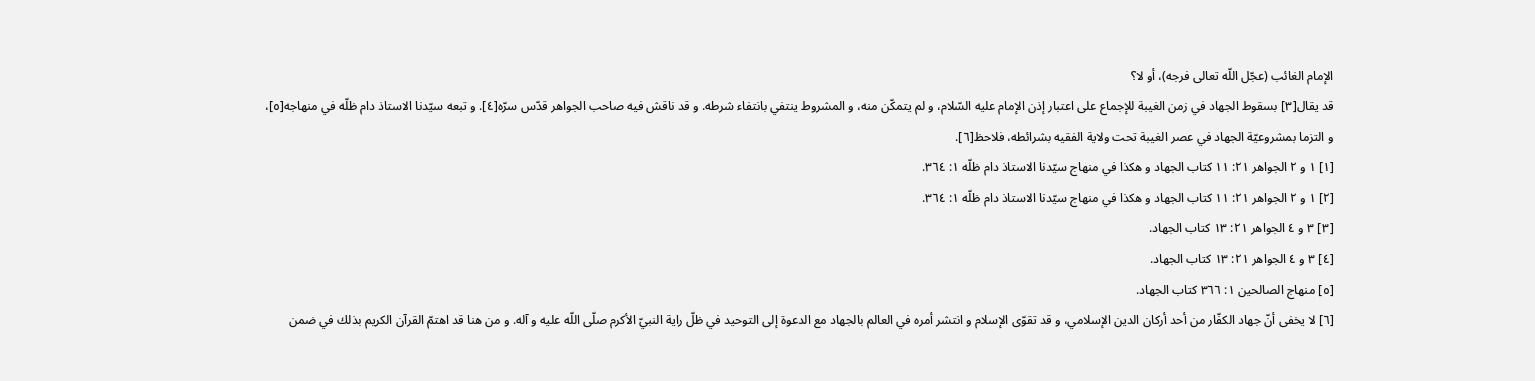الإمام الغائب (عجّل اللّه تعالى فرجه)، أو لا؟
قد يقال[٣] بسقوط الجهاد في زمن الغيبة للإجماع على اعتبار إذن الإمام عليه السّلام، و لم يتمكّن منه، و المشروط ينتفي بانتفاء شرطه. و قد ناقش فيه صاحب الجواهر قدّس سرّه[٤]. و تبعه سيّدنا الاستاذ دام ظلّه في منهاجه[٥]، و التزما بمشروعيّة الجهاد في عصر الغيبة تحت ولاية الفقيه بشرائطه، فلاحظ[٦].
[١] ١ و ٢ الجواهر ٢١: ١١ كتاب الجهاد و هكذا في منهاج سيّدنا الاستاذ دام ظلّه ١: ٣٦٤.
[٢] ١ و ٢ الجواهر ٢١: ١١ كتاب الجهاد و هكذا في منهاج سيّدنا الاستاذ دام ظلّه ١: ٣٦٤.
[٣] ٣ و ٤ الجواهر ٢١: ١٣ كتاب الجهاد.
[٤] ٣ و ٤ الجواهر ٢١: ١٣ كتاب الجهاد.
[٥] منهاج الصالحين ١: ٣٦٦ كتاب الجهاد.
[٦] لا يخفى أنّ جهاد الكفّار من أحد أركان الدين الإسلامي، و قد تقوّى الإسلام و انتشر أمره في العالم بالجهاد مع الدعوة إلى التوحيد في ظلّ راية النبيّ الأكرم صلّى اللّه عليه و آله. و من هنا قد اهتمّ القرآن الكريم بذلك في ضمن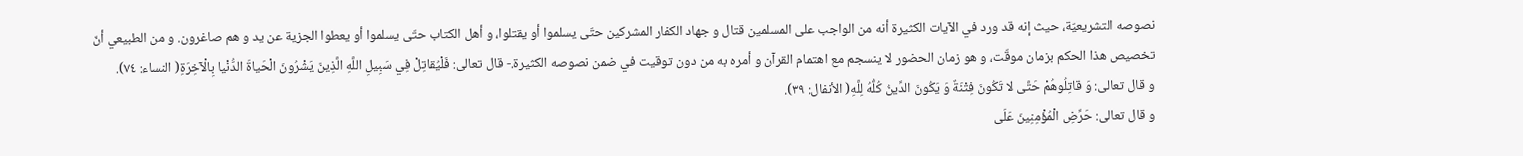نصوصه التشريعيّة، حيث إنه قد ورد في الآيات الكثيرة أنه من الواجب على المسلمين قتال و جهاد الكفار المشركين حتّى يسلموا أو يقتلوا، و أهل الكتاب حتّى يسلموا أو يعطوا الجزية عن يد و هم صاغرون. و من الطبيعي أنّ تخصيص هذا الحكم بزمان موقّت، و هو زمان الحضور لا ينسجم مع اهتمام القرآن و أمره به من دون توقيت في ضمن نصوصه الكثيرة.- قال تعالى: فَلْيُقاتِلْ فِي سَبِيلِ اللَّهِ الَّذِينَ يَشْرُونَ الْحَياةَ الدُّنْيا بِالْآخِرَةِ( النساء: ٧٤).
و قال تعالى: وَ قاتِلُوهُمْ حَتَّى لا تَكُونَ فِتْنَةٌ وَ يَكُونَ الدِّينُ كُلُّهُ لِلَّهِ( الأنفال: ٣٩).
و قال تعالى: حَرِّضِ الْمُؤْمِنِينَ عَلَى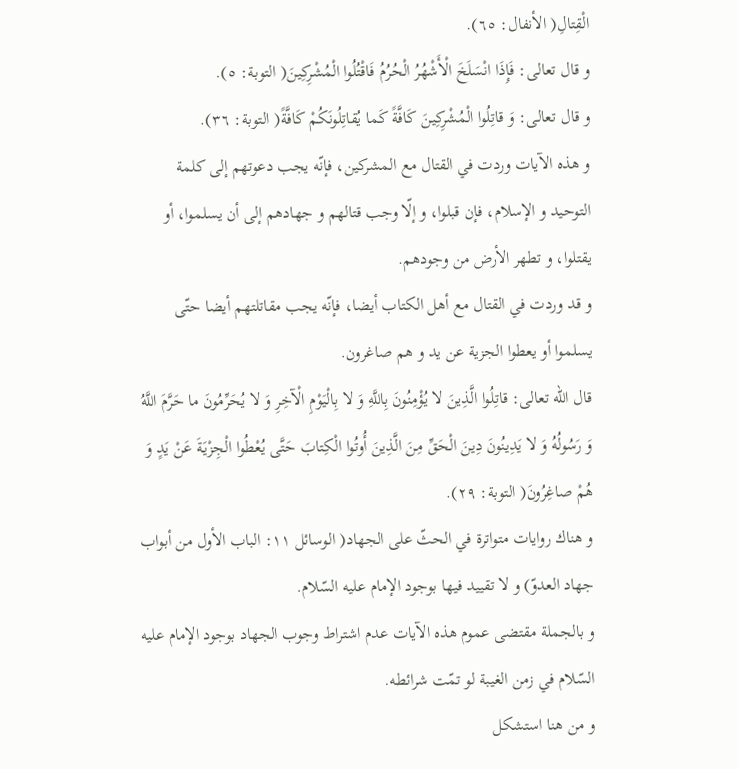الْقِتالِ( الأنفال: ٦٥).
و قال تعالى: فَإِذَا انْسَلَخَ الْأَشْهُرُ الْحُرُمُ فَاقْتُلُوا الْمُشْرِكِينَ( التوبة: ٥).
و قال تعالى: وَ قاتِلُوا الْمُشْرِكِينَ كَافَّةً كَما يُقاتِلُونَكُمْ كَافَّةً( التوبة: ٣٦).
و هذه الآيات وردت في القتال مع المشركين، فإنّه يجب دعوتهم إلى كلمة التوحيد و الإسلام، فإن قبلوا، و إلّا وجب قتالهم و جهادهم إلى أن يسلموا، أو يقتلوا، و تطهر الأرض من وجودهم.
و قد وردت في القتال مع أهل الكتاب أيضا، فإنّه يجب مقاتلتهم أيضا حتّى يسلموا أو يعطوا الجزية عن يد و هم صاغرون.
قال اللّه تعالى: قاتِلُوا الَّذِينَ لا يُؤْمِنُونَ بِاللَّهِ وَ لا بِالْيَوْمِ الْآخِرِ وَ لا يُحَرِّمُونَ ما حَرَّمَ اللَّهُ وَ رَسُولُهُ وَ لا يَدِينُونَ دِينَ الْحَقِّ مِنَ الَّذِينَ أُوتُوا الْكِتابَ حَتَّى يُعْطُوا الْجِزْيَةَ عَنْ يَدٍ وَ هُمْ صاغِرُونَ( التوبة: ٢٩).
و هناك روايات متواترة في الحثّ على الجهاد( الوسائل ١١: الباب الأول من أبواب جهاد العدوّ) و لا تقييد فيها بوجود الإمام عليه السّلام.
و بالجملة مقتضى عموم هذه الآيات عدم اشتراط وجوب الجهاد بوجود الإمام عليه السّلام في زمن الغيبة لو تمّت شرائطه.
و من هنا استشكل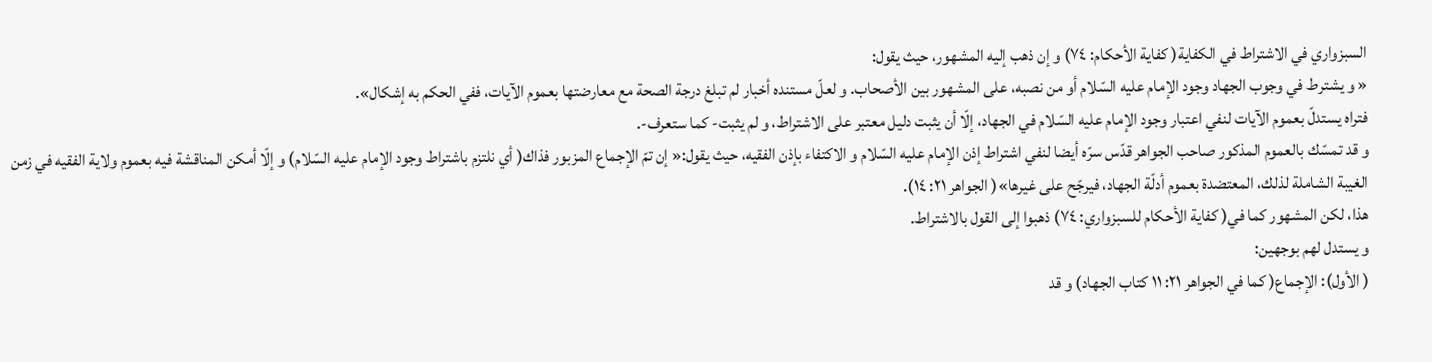السبزواري في الاشتراط في الكفاية( كفاية الأحكام: ٧٤) و إن ذهب إليه المشهور، حيث يقول:
« و يشترط في وجوب الجهاد وجود الإمام عليه السّلام أو من نصبه، على المشهور بين الأصحاب. و لعلّ مستنده أخبار لم تبلغ درجة الصحة مع معارضتها بعموم الآيات، ففي الحكم به إشكال».
فتراه يستدلّ بعموم الآيات لنفي اعتبار وجود الإمام عليه السّلام في الجهاد، إلّا أن يثبت دليل معتبر على الاشتراط، و لم يثبت- كما ستعرف-.
و قد تمسّك بالعموم المذكور صاحب الجواهر قدّس سرّه أيضا لنفي اشتراط إذن الإمام عليه السّلام و الاكتفاء بإذن الفقيه، حيث يقول:« إن تمّ الإجماع المزبور فذاك( أي نلتزم باشتراط وجود الإمام عليه السّلام) و إلّا أمكن المناقشة فيه بعموم ولاية الفقيه في زمن الغيبة الشاملة لذلك، المعتضدة بعموم أدلّة الجهاد، فيرجّح على غيرها»( الجواهر ٢١: ١٤).
هذا، لكن المشهور كما في( كفاية الأحكام للسبزواري: ٧٤) ذهبوا إلى القول بالاشتراط.
و يستدل لهم بوجهين:
( الأول): الإجماع( كما في الجواهر ٢١: ١١ كتاب الجهاد) و قد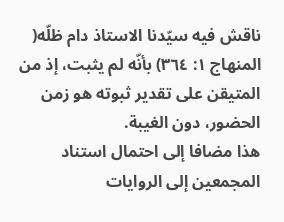ناقش فيه سيّدنا الاستاذ دام ظلّه( المنهاج ١: ٣٦٤) بأنّه لم يثبت، إذ من المتيقن على تقدير ثبوته هو زمن الحضور، دون الغيبة.
هذا مضافا إلى احتمال استناد المجمعين إلى الروايات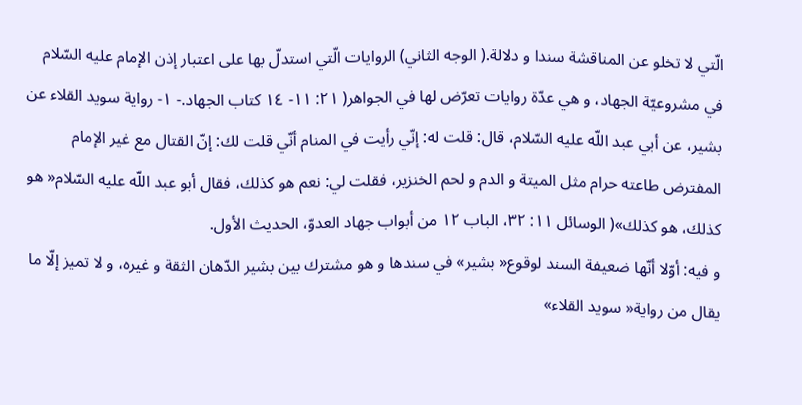الّتي لا تخلو عن المناقشة سندا و دلالة.( الوجه الثاني) الروايات الّتي استدلّ بها على اعتبار إذن الإمام عليه السّلام في مشروعيّة الجهاد، و هي عدّة روايات تعرّض لها في الجواهر( ٢١: ١١- ١٤ كتاب الجهاد.- ١- رواية سويد القلاء عن بشير، عن أبي عبد اللّه عليه السّلام، قال: قلت له: إنّي رأيت في المنام أنّي قلت لك: إنّ القتال مع غير الإمام المفترض طاعته حرام مثل الميتة و الدم و لحم الخنزير، فقلت لي: نعم هو كذلك، فقال أبو عبد اللّه عليه السّلام« هو كذلك، هو كذلك»( الوسائل ١١: ٣٢، الباب ١٢ من أبواب جهاد العدوّ، الحديث الأول.
و فيه: أوّلا أنّها ضعيفة السند لوقوع« بشير» في سندها و هو مشترك بين بشير الدّهان الثقة و غيره، و لا تميز إلّا ما يقال من رواية« سويد القلاء»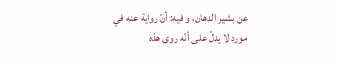عن بشير الدهان، و فيه: أنّ رواية عنه في مورد لا يدلّ على أنّه روى هذه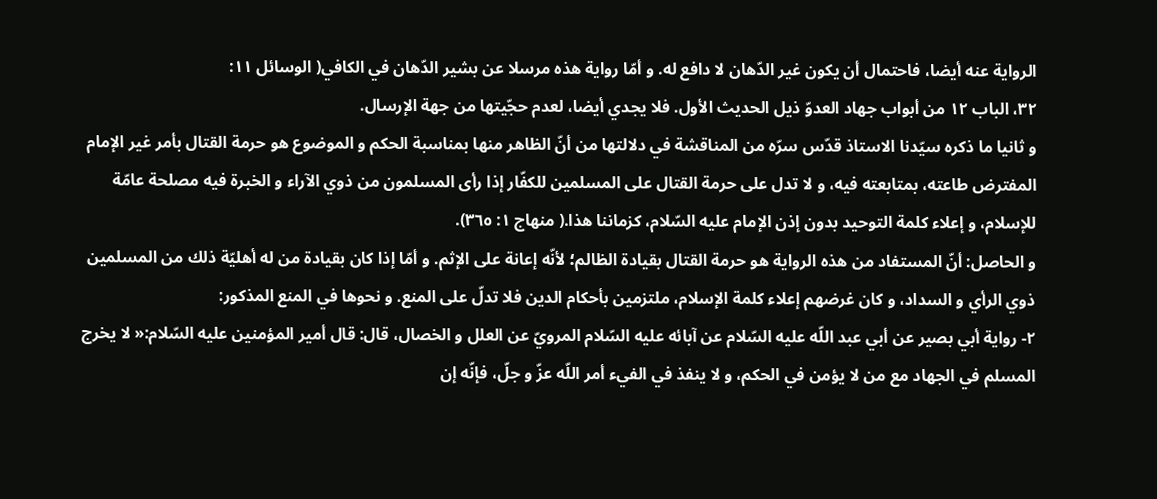الرواية عنه أيضا، فاحتمال أن يكون غير الدّهان لا دافع له. و أمّا رواية هذه مرسلا عن بشير الدّهان في الكافي( الوسائل ١١:
٣٢، الباب ١٢ من أبواب جهاد العدوّ ذيل الحديث الأول. فلا يجدي أيضا، لعدم حجّيتها من جهة الإرسال.
و ثانيا ما ذكره سيّدنا الاستاذ قدّس سرّه من المناقشة في دلالتها من أنّ الظاهر منها بمناسبة الحكم و الموضوع هو حرمة القتال بأمر غير الإمام المفترض طاعته، بمتابعته فيه، و لا تدل على حرمة القتال على المسلمين للكفّار إذا رأى المسلمون من ذوي الآراء و الخبرة فيه مصلحة عامّة للإسلام، و إعلاء كلمة التوحيد بدون إذن الإمام عليه السّلام، كزماننا هذا.( منهاج ١: ٣٦٥).
و الحاصل: أنّ المستفاد من هذه الرواية هو حرمة القتال بقيادة الظالم؛ لأنّه إعانة على الإثم. و أمّا إذا كان بقيادة من له أهليّة ذلك من المسلمين ذوي الرأي و السداد، و كان غرضهم إعلاء كلمة الإسلام، ملتزمين بأحكام الدين فلا تدلّ على المنع. و نحوها في المنع المذكور:
٢- رواية أبي بصير عن أبي عبد اللّه عليه السّلام عن آبائه عليه السّلام المرويّ عن العلل و الخصال، قال: قال أمير المؤمنين عليه السّلام:« لا يخرج المسلم في الجهاد مع من لا يؤمن في الحكم، و لا ينفذ في الفيء أمر اللّه عزّ و جلّ، فإنّه إن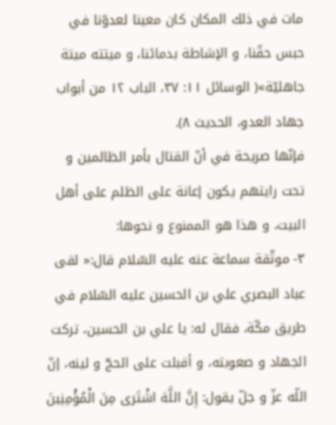مات في ذلك المكان كان معينا لعدوّنا في حبس حقّنا، و الإشاطة بدمائنا، و ميتته ميتة جاهليّة»( الوسائل ١١: ٣٧، الباب ١٢ من أبواب جهاد العدو، الحديث ٨).
فإنّها صريحة في أنّ القتال بأمر الظالمين و تحت رايتهم يكون إعانة على الظلم على أهل البيت، و هذا هو الممنوع و نحوها:
٣- موثّقة سماعة عنه عليه السّلام قال:« لقى عباد البصري علي بن الحسين عليه السّلام في طريق مكّة، فقال له: يا علي بن الحسين، تركت الجهاد و صعوبته، و أقبلت على الحجّ و لينه، إنّ اللّه عزّ و جلّ يقول: إِنَّ اللَّهَ اشْتَرى مِنَ الْمُؤْمِنِينَ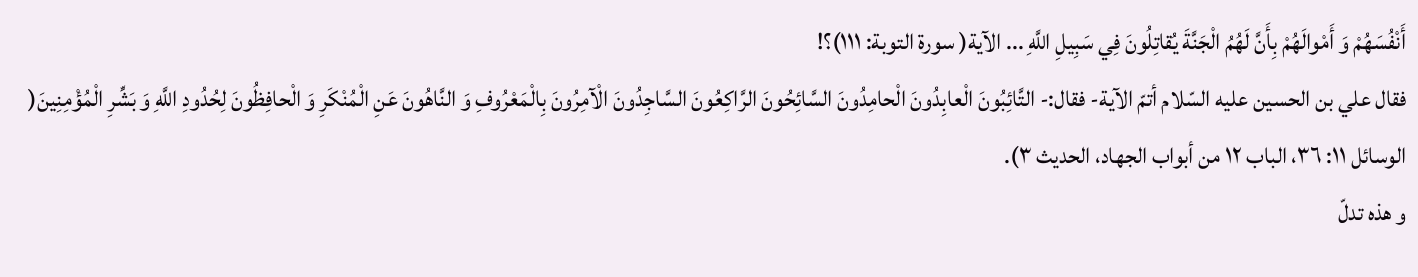أَنْفُسَهُمْ وَ أَمْوالَهُمْ بِأَنَّ لَهُمُ الْجَنَّةَ يُقاتِلُونَ فِي سَبِيلِ اللَّهِ ... الآية( سورة التوبة: ١١١)؟!
فقال علي بن الحسين عليه السّلام أتمّ الآية- فقال:- التَّائِبُونَ الْعابِدُونَ الْحامِدُونَ السَّائِحُونَ الرَّاكِعُونَ السَّاجِدُونَ الْآمِرُونَ بِالْمَعْرُوفِ وَ النَّاهُونَ عَنِ الْمُنْكَرِ وَ الْحافِظُونَ لِحُدُودِ اللَّهِ وَ بَشِّرِ الْمُؤْمِنِينَ( الوسائل ١١: ٣٦، الباب ١٢ من أبواب الجهاد، الحديث ٣).
و هذه تدلّ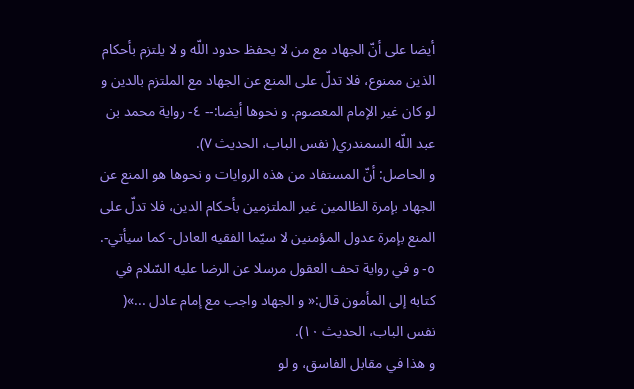أيضا على أنّ الجهاد مع من لا يحفظ حدود اللّه و لا يلتزم بأحكام الذين ممنوع، فلا تدلّ على المنع عن الجهاد مع الملتزم بالدين و لو كان غير الإمام المعصوم. و نحوها أيضا:-- ٤- رواية محمد بن عبد اللّه السمندري( نفس الباب، الحديث ٧).
و الحاصل: أنّ المستفاد من هذه الروايات و نحوها هو المنع عن الجهاد بإمرة الظالمين غير الملتزمين بأحكام الدين، فلا تدلّ على المنع بإمرة عدول المؤمنين لا سيّما الفقيه العادل- كما سيأتي-.
٥- و في رواية تحف العقول مرسلا عن الرضا عليه السّلام في كتابه إلى المأمون قال:« و الجهاد واجب مع إمام عادل ...»( نفس الباب، الحديث ١٠).
و هذا في مقابل الفاسق، و لو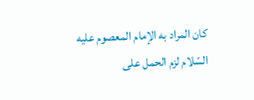كان المراد به الإمام المعصوم عليه السّلام لزم الحمل على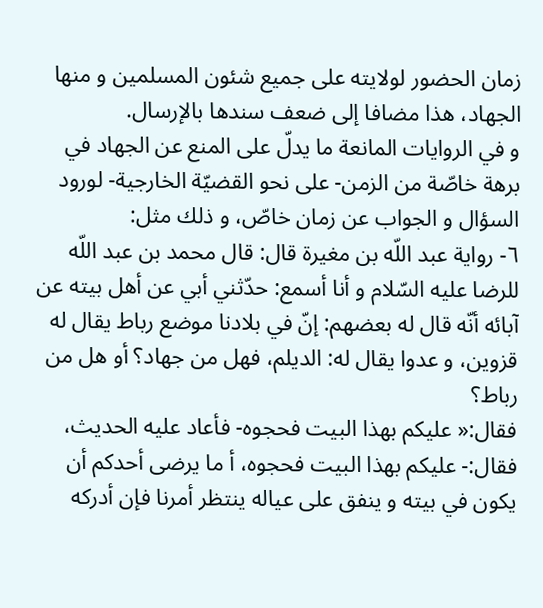زمان الحضور لولايته على جميع شئون المسلمين و منها الجهاد، هذا مضافا إلى ضعف سندها بالإرسال.
و في الروايات المانعة ما يدلّ على المنع عن الجهاد في برهة خاصّة من الزمن- على نحو القضيّة الخارجية- لورود السؤال و الجواب عن زمان خاصّ، و ذلك مثل:
٦- رواية عبد اللّه بن مغيرة قال: قال محمد بن عبد اللّه للرضا عليه السّلام و أنا أسمع: حدّثني أبي عن أهل بيته عن آبائه أنّه قال له بعضهم: إنّ في بلادنا موضع رباط يقال له قزوين، و عدوا يقال له: الديلم، فهل من جهاد؟ أو هل من رباط؟
فقال:« عليكم بهذا البيت فحجوه- فأعاد عليه الحديث، فقال:- عليكم بهذا البيت فحجوه، أ ما يرضى أحدكم أن يكون في بيته و ينفق على عياله ينتظر أمرنا فإن أدركه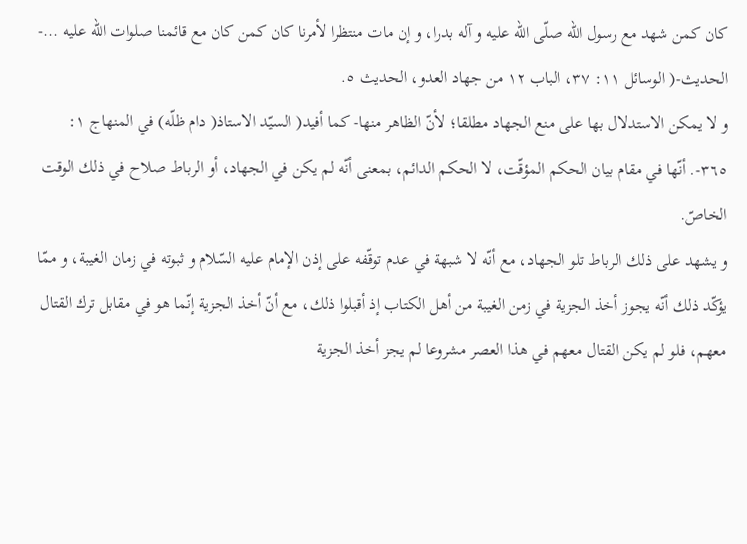كان كمن شهد مع رسول اللّه صلّى اللّه عليه و آله بدرا، و إن مات منتظرا لأمرنا كان كمن كان مع قائمنا صلوات اللّه عليه ...- الحديث-( الوسائل ١١: ٣٧، الباب ١٢ من جهاد العدو، الحديث ٥.
و لا يمكن الاستدلال بها على منع الجهاد مطلقا؛ لأنّ الظاهر منها- كما أفيد( السيّد الاستاذ( دام ظلّه) في المنهاج ١:
٣٦٥-. أنّها في مقام بيان الحكم المؤقّت، لا الحكم الدائم، بمعنى أنّه لم يكن في الجهاد، أو الرباط صلاح في ذلك الوقت الخاصّ.
و يشهد على ذلك الرباط تلو الجهاد، مع أنّه لا شبهة في عدم توقّفه على إذن الإمام عليه السّلام و ثبوته في زمان الغيبة، و ممّا يؤكّد ذلك أنّه يجوز أخذ الجزية في زمن الغيبة من أهل الكتاب إذ أقبلوا ذلك، مع أنّ أخذ الجزية إنّما هو في مقابل ترك القتال معهم، فلو لم يكن القتال معهم في هذا العصر مشروعا لم يجز أخذ الجزية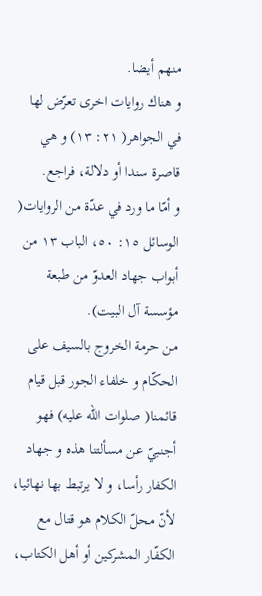منهم أيضا.
و هناك روايات اخرى تعرّض لها في الجواهر( ٢١: ١٣) و هي قاصرة سندا أو دلالة، فراجع.
و أمّا ما ورد في عدّة من الروايات( الوسائل ١٥: ٥٠، الباب ١٣ من أبواب جهاد العدوّ من طبعة مؤسسة آل البيت).
من حرمة الخروج بالسيف على الحكّام و خلفاء الجور قبل قيام قائمنا( صلوات اللّه عليه) فهو أجنبيّ عن مسألتنا هذه و جهاد الكفار رأسا، و لا يرتبط بها نهائيا، لأنّ محلّ الكلام هو قتال مع الكفّار المشركين أو أهل الكتاب،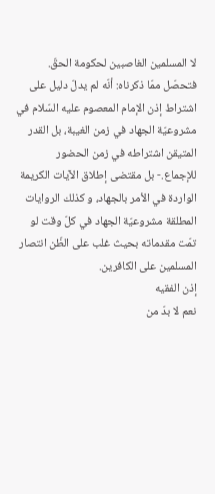لا المسلمين الغاصبين لحكومة الحقّ.
فتحصّل ممّا ذكرناه: أنّه لم يدلّ دليل على اشتراط إذن الإمام المعصوم عليه السّلام في مشروعيّة الجهاد في زمن الغيبة، بل القدر المتيقن اشتراطه في زمن الحضور للإجماع.- بل مقتضى إطلاق الآيات الكريمة الواردة في الأمر بالجهاد، و كذلك الروايات المطلقة مشروعيّة الجهاد في كلّ وقت لو تمّت مقدماته بحيث غلب على الظّن انتصار المسلمين على الكافرين.
إذن الفقيه
نعم لا بدّ من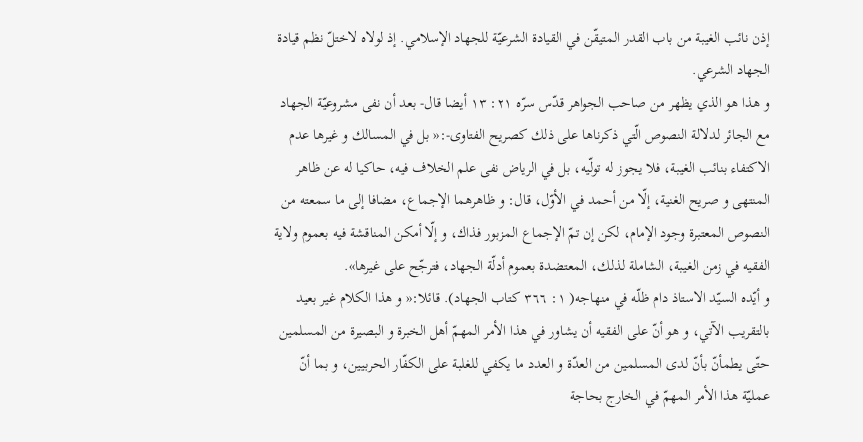إذن نائب الغيبة من باب القدر المتيقّن في القيادة الشرعيّة للجهاد الإسلامي. إذ لولاه لاختلّ نظم قيادة الجهاد الشرعي.
و هذا هو الذي يظهر من صاحب الجواهر قدّس سرّه ٢١: ١٣ أيضا قال- بعد أن نفى مشروعيّة الجهاد مع الجائر لدلالة النصوص الّتي ذكرناها على ذلك كصريح الفتاوى-:« بل في المسالك و غيرها عدم الاكتفاء بنائب الغيبة، فلا يجوز له تولّيه، بل في الرياض نفى علم الخلاف فيه، حاكيا له عن ظاهر المنتهى و صريح الغنية، إلّا من أحمد في الأوّل، قال: و ظاهرهما الإجماع، مضافا إلى ما سمعته من النصوص المعتبرة وجود الإمام، لكن إن تمّ الإجماع المزبور فذاك، و إلّا أمكن المناقشة فيه بعموم ولاية الفقيه في زمن الغيبة، الشاملة لذلك، المعتضدة بعموم أدلّة الجهاد، فترجّح على غيرها».
و أيّده السيّد الاستاذ دام ظلّه في منهاجه( ١: ٣٦٦ كتاب الجهاد). قائلا:« و هذا الكلام غير بعيد بالتقريب الآتي، و هو أنّ على الفقيه أن يشاور في هذا الأمر المهمّ أهل الخبرة و البصيرة من المسلمين حتّى يطمأنّ بأنّ لدى المسلمين من العدّة و العدد ما يكفي للغلبة على الكفّار الحربيين، و بما أنّ عمليّة هذا الأمر المهمّ في الخارج بحاجة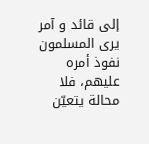إلى قائد و آمر يرى المسلمون نفوذ أمره عليهم، فلا محالة يتعيّن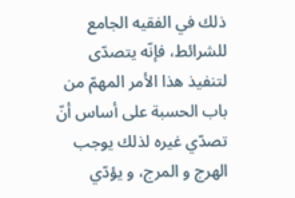ذلك في الفقيه الجامع للشرائط، فإنّه يتصدّى لتنفيذ هذا الأمر المهمّ من باب الحسبة على أساس أنّ تصدّي غيره لذلك يوجب الهرج و المرج، و يؤدّي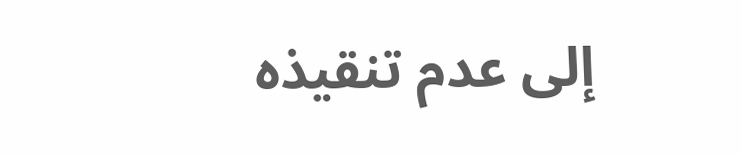إلى عدم تنقيذه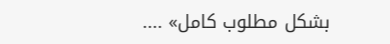بشكل مطلوب كامل» ....